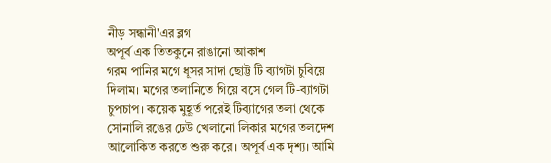নীড় সন্ধানী'এর ব্লগ
অপূর্ব এক তিতকুনে রাঙানো আকাশ
গরম পানির মগে ধূসর সাদা ছোট্ট টি ব্যাগটা চুবিয়ে দিলাম। মগের তলানিতে গিয়ে বসে গেল টি-ব্যাগটা চুপচাপ। কয়েক মুহূর্ত পরেই টিব্যাগের তলা থেকে সোনালি রঙের ঢেউ খেলানো লিকার মগের তলদেশ আলোকিত করতে শুরু করে। অপূর্ব এক দৃশ্য। আমি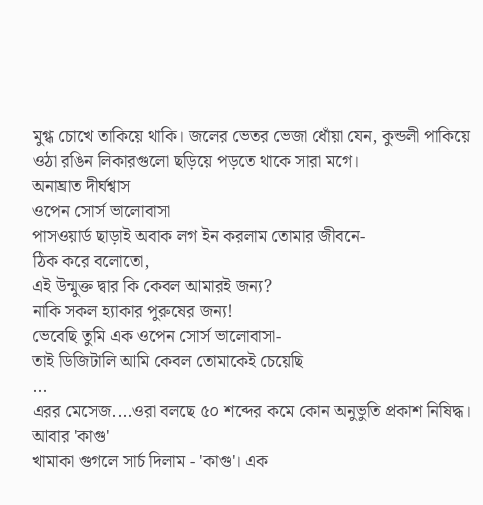মুগ্ধ চোখে তাকিয়ে থাকি। জলের ভেতর ভেজা ধোঁয়া যেন, কুন্ডলী পাকিয়ে ওঠা রঙিন লিকারগুলো ছড়িয়ে পড়তে থাকে সারা মগে।
অনাঘ্রাত দীর্ঘশ্বাস
ওপেন সোর্স ভালোবাসা
পাসওয়ার্ড ছাড়াই অবাক লগ ইন করলাম তোমার জীবনে-
ঠিক করে বলোতো,
এই উন্মুক্ত দ্বার কি কেবল আমারই জন্য?
নাকি সকল হ্যাকার পুরুষের জন্য!
ভেবেছি তুমি এক ওপেন সোর্স ভালোবাসা-
তাই ডিজিটালি আমি কেবল তোমাকেই চেয়েছি
...
এরর মেসেজ....ওরা বলছে ৫০ শব্দের কমে কোন অনুভুতি প্রকাশ নিষিদ্ধ।
আবার 'কাগু'
খামাকা গুগলে সার্চ দিলাম - 'কাগু'। এক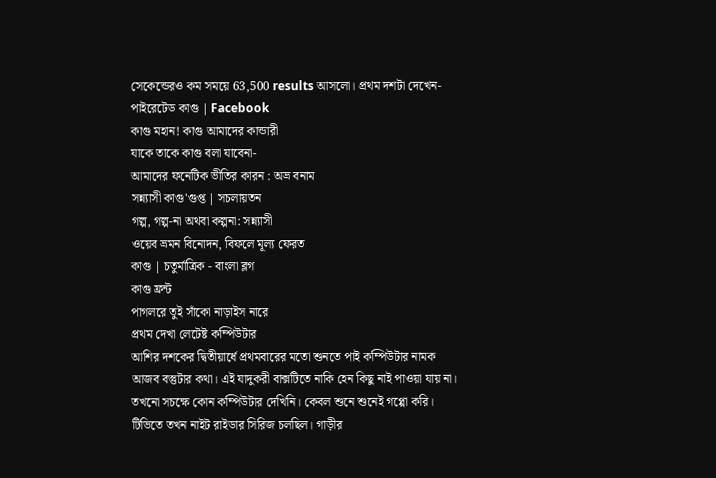সেকেন্ডেরও কম সময়ে 63,500 results আসলো। প্রথম দশটা দেখেন-
পাইরেটেড কাগু | Facebook
কাগু মহান! কাগু আমাদের কান্ডারী
যাকে তাকে কাগু বলা যাবেনা-
আমাদের ফনেটিক ভীতির কারন : অভ্র বনাম
সন্ন্যাসী কাগু'গুপ্ত | সচলায়তন
গল্প, গল্প-না অথবা কল্পনা: সন্ন্যাসী
ওয়েব ভ্রমন বিনোদন, বিফলে মূল্য ফেরত
কাগু | চতুর্মাত্রিক - বাংলা ব্লগ
কাগু ফ্রন্ট
পাগলরে তুই সাঁকো নাড়াইস নারে
প্রথম দেখা লেটেষ্ট কম্পিউটার
আশির দশকের দ্বিতীয়ার্ধে প্রথমবারের মতো শুনতে পাই কম্পিউটার নামক আজব বস্তুটার কথা। এই যাদুকরী বাক্সটিতে নাকি হেন কিছু নাই পাওয়া যায় না। তখনো সচক্ষে কোন কম্পিউটার দেখিনি। কেবল শুনে শুনেই গপ্পো করি। টিভিতে তখন নাইট রাইডার সিরিজ চলছিল। গাড়ীর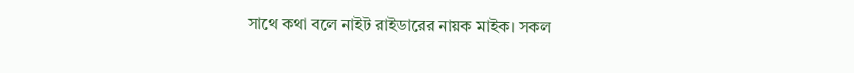সাথে কথা বলে নাইট রাইডারের নায়ক মাইক। সকল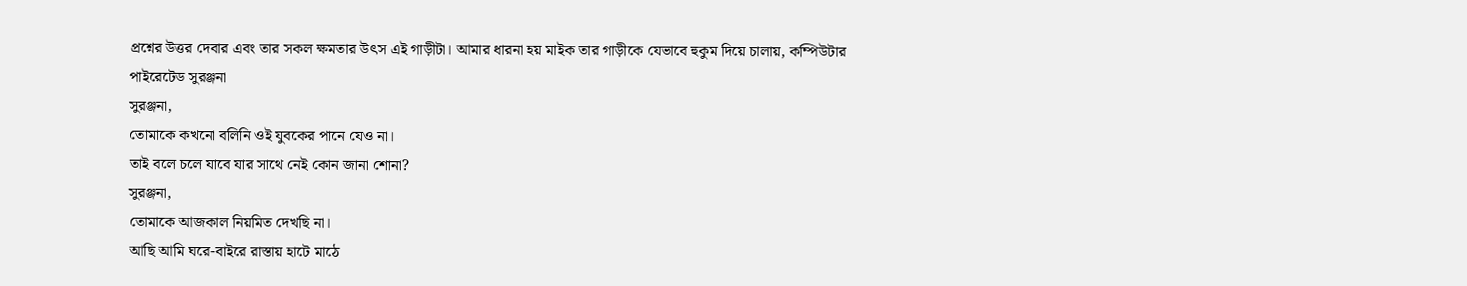প্রশ্নের উত্তর দেবার এবং তার সকল ক্ষমতার উৎস এই গাড়ীটা। আমার ধারনা হয় মাইক তার গাড়ীকে যেভাবে হুকুম দিয়ে চালায়, কম্পিউটার
পাইরেটেড সুরঞ্জনা
সুরঞ্জনা,
তোমাকে কখনো বলিনি ওই যুবকের পানে যেও না।
তাই বলে চলে যাবে যার সাথে নেই কোন জানা শোনা?
সুরঞ্জনা,
তোমাকে আজকাল নিয়মিত দেখছি না।
আছি আমি ঘরে-বাইরে রাস্তায় হাটে মাঠে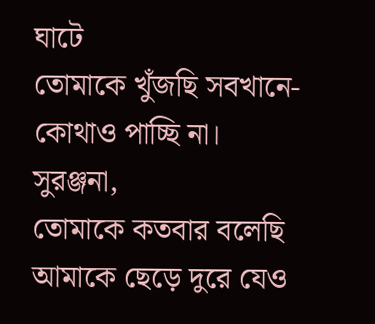ঘাটে
তোমাকে খুঁজছি সবখানে- কোথাও পাচ্ছি না।
সুরঞ্জনা,
তোমাকে কতবার বলেছি আমাকে ছেড়ে দুরে যেও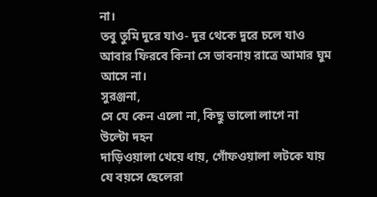না।
তবু তুমি দুরে যাও- দুর থেকে দুরে চলে যাও
আবার ফিরবে কিনা সে ভাবনায় রাত্রে আমার ঘুম আসে না।
সুরঞ্জনা,
সে যে কেন এলো না, কিছু ভালো লাগে না
উল্টো দহন
দাড়িওয়ালা খেয়ে ধায়, গোঁফওয়ালা লটকে যায়
যে বয়সে ছেলেরা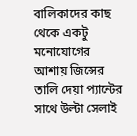বালিকাদের কাছ থেকে একটু মনোযোগের আশায় জিন্সের তালি দেয়া প্যান্টের সাথে উল্টা সেলাই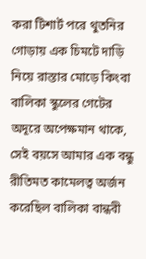করা টিশার্ট পরে থুতনির গোড়ায় এক চিমটে দাড়ি নিয়ে রাস্তার মোড়ে কিংবা বালিকা স্কুলের গেটের অদূরে অপেক্ষমান থাকে, সেই বয়সে আমার এক বন্ধু রীতিমত কামেলত্ব অর্জন করেছিল বালিকা বান্ধবী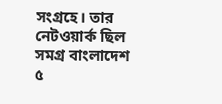সংগ্রহে। তার নেটওয়ার্ক ছিল সমগ্র বাংলাদেশ ৫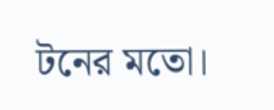টনের মতো।